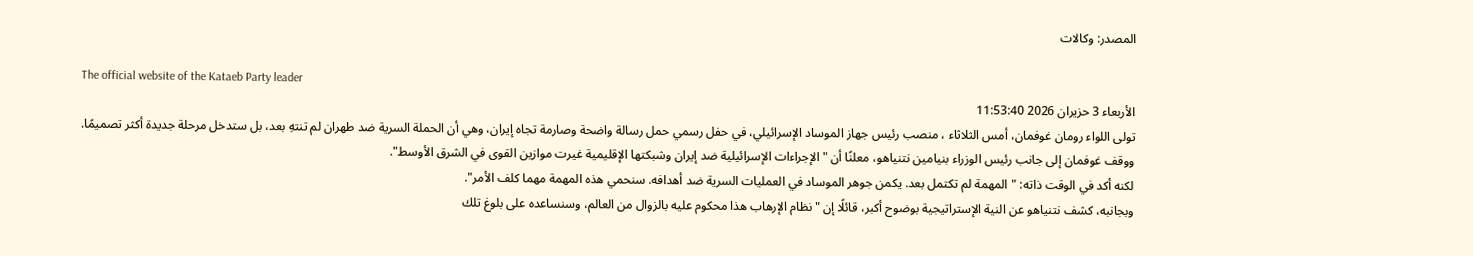المصدر: وكالات

The official website of the Kataeb Party leader
الأربعاء 3 حزيران 2026 11:53:40
تولى اللواء رومان غوفمان، أمس الثلاثاء ، منصب رئيس جهاز الموساد الإسرائيلي، في حفل رسمي حمل رسالة واضحة وصارمة تجاه إيران، وهي أن الحملة السرية ضد طهران لم تنتهِ بعد، بل ستدخل مرحلة جديدة أكثر تصميمًا.
ووقف غوفمان إلى جانب رئيس الوزراء بنيامين نتنياهو، معلنًا أن "الإجراءات الإسرائيلية ضد إيران وشبكتها الإقليمية غيرت موازين القوى في الشرق الأوسط".
لكنه أكد في الوقت ذاته: "المهمة لم تكتمل بعد. يكمن جوهر الموساد في العمليات السرية ضد أهدافه. سنحمي هذه المهمة مهما كلف الأمر".
وبجانبه، كشف نتنياهو عن النية الإستراتيجية بوضوح أكبر، قائلًا إن "نظام الإرهاب هذا محكوم عليه بالزوال من العالم، وسنساعده على بلوغ تلك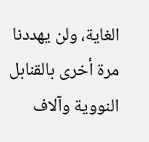الغاية، ولن يهددنا مرة أخرى بالقنابل النووية وآلاف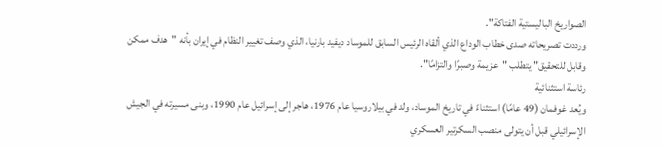الصواريخ الباليستية الفتاكة".
ورددت تصريحاته صدى خطاب الوداع الذي ألقاه الرئيس السابق للموساد ديفيد بارنيا، الذي وصف تغيير النظام في إيران بأنه "هدف ممكن وقابل للتحقيق" يتطلب "عزيمة وصبرًا والتزامًا".
رئاسة استثنائية
ويُعد غوفمان (49 عامًا) استثناءً في تاريخ الموساد، ولد في بيلاروسيا عام 1976، هاجر إلى إسرائيل عام 1990، وبنى مسيرته في الجيش الإسرائيلي قبل أن يتولى منصب السكرتير العسكري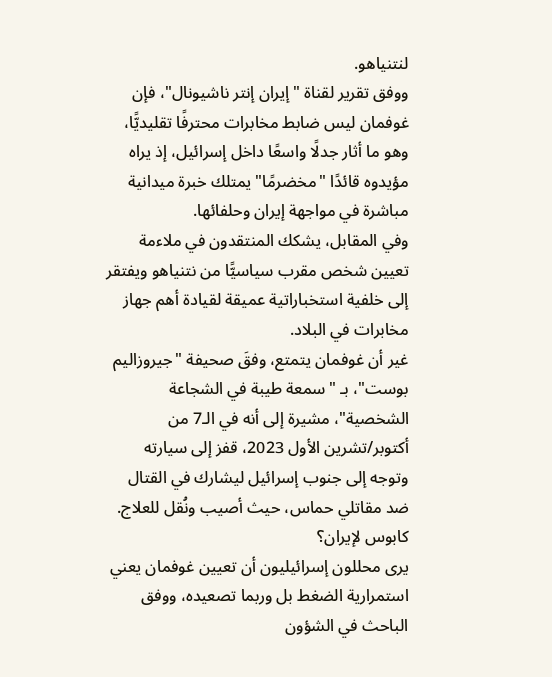لنتنياهو.
ووفق تقرير لقناة "إيران إنتر ناشيونال"، فإن غوفمان ليس ضابط مخابرات محترفًا تقليديًّا، وهو ما أثار جدلًا واسعًا داخل إسرائيل، إذ يراه مؤيدوه قائدًا "مخضرمًا" يمتلك خبرة ميدانية مباشرة في مواجهة إيران وحلفائها.
وفي المقابل، يشكك المنتقدون في ملاءمة تعيين شخص مقرب سياسيًّا من نتنياهو ويفتقر إلى خلفية استخباراتية عميقة لقيادة أهم جهاز مخابرات في البلاد.
غير أن غوفمان يتمتع، وفقَ صحيفة "جيروزاليم بوست"، بـ "سمعة طيبة في الشجاعة الشخصية"، مشيرة إلى أنه في الـ7 من أكتوبر/تشرين الأول 2023، قفز إلى سيارته وتوجه إلى جنوب إسرائيل ليشارك في القتال ضد مقاتلي حماس، حيث أصيب ونُقل للعلاج.
كابوس لإيران؟
يرى محللون إسرائيليون أن تعيين غوفمان يعني استمرارية الضغط بل وربما تصعيده، ووفق الباحث في الشؤون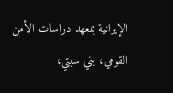الإيرانية بمعهد دراسات الأمن القومي، بني سبتي،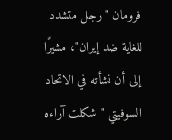فرومان "رجل متشدد للغاية ضد إيران"، مشيرًا إلى أن نشأته في الاتحاد السوفيتي "شكلت آراءه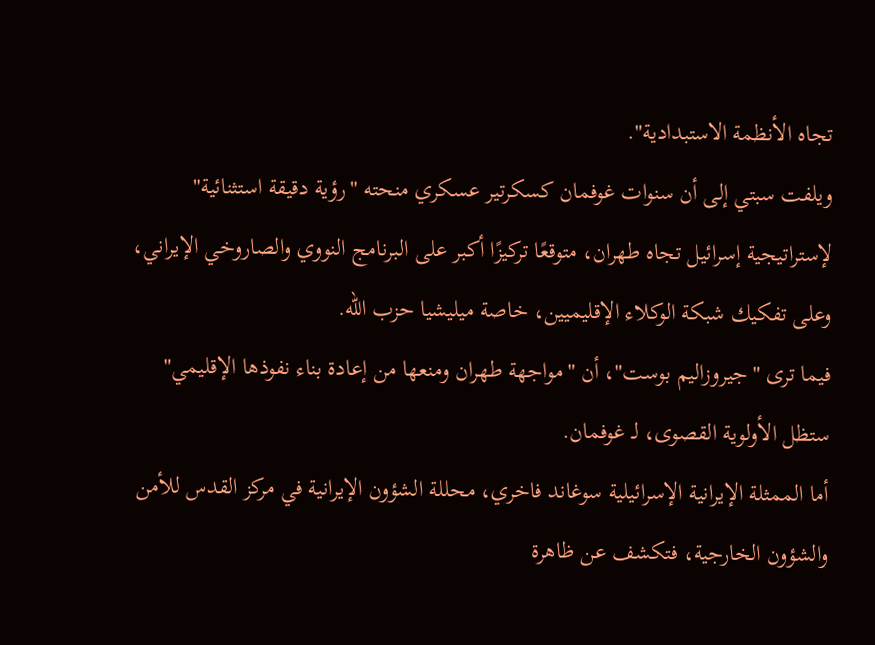تجاه الأنظمة الاستبدادية".
ويلفت سبتي إلى أن سنوات غوفمان كسكرتير عسكري منحته "رؤية دقيقة استثنائية" لإستراتيجية إسرائيل تجاه طهران، متوقعًا تركيزًا أكبر على البرنامج النووي والصاروخي الإيراني، وعلى تفكيك شبكة الوكلاء الإقليميين، خاصة ميليشيا حزب الله.
فيما ترى "جيروزاليم بوست"، أن "مواجهة طهران ومنعها من إعادة بناء نفوذها الإقليمي" ستظل الأولوية القصوى، لـ غوفمان.
أما الممثلة الإيرانية الإسرائيلية سوغاند فاخري، محللة الشؤون الإيرانية في مركز القدس للأمن والشؤون الخارجية، فتكشف عن ظاهرة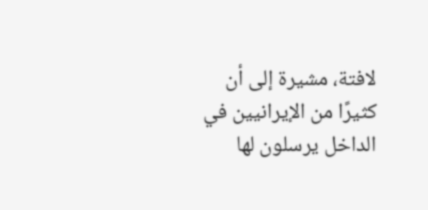لافتة، مشيرة إلى أن كثيرًا من الإيرانيين في الداخل يرسلون لها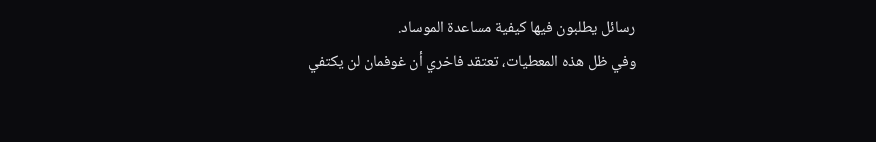رسائل يطلبون فيها كيفية مساعدة الموساد.
وفي ظل هذه المعطيات، تعتقد فاخري أن غوفمان لن يكتفي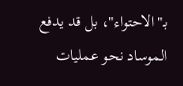بـ"الاحتواء"، بل قد يدفع الموساد نحو عمليات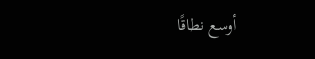أوسع نطاقًا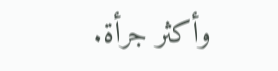وأكثر جرأة.